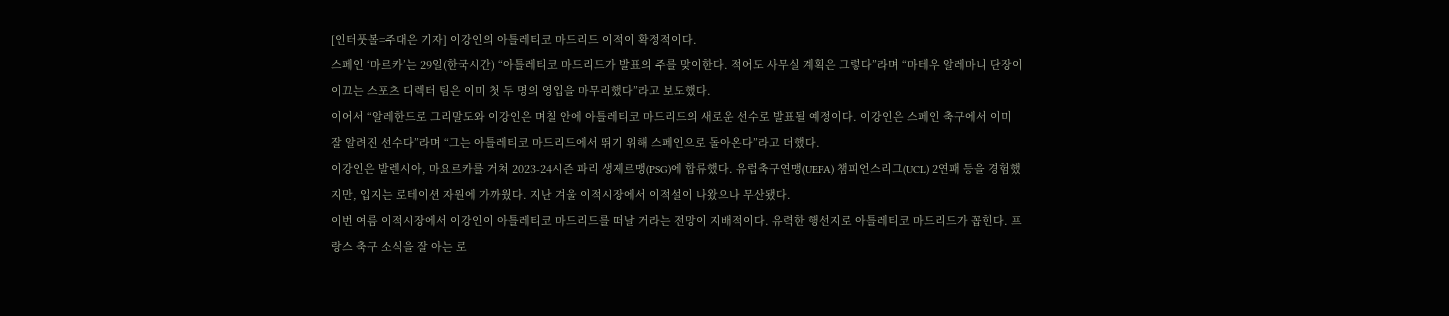[인터풋볼=주대은 기자] 이강인의 아틀레티코 마드리드 이적이 확정적이다.
스페인 ‘마르카’는 29일(한국시간) “아틀레티코 마드리드가 발표의 주를 맞이한다. 적어도 사무실 계획은 그렇다”라며 “마테우 알레마니 단장이 이끄는 스포츠 디렉터 팀은 이미 첫 두 명의 영입을 마무리했다”라고 보도했다.
이어서 “알레한드로 그리말도와 이강인은 며칠 안에 아틀레티코 마드리드의 새로운 선수로 발표될 예정이다. 이강인은 스페인 축구에서 이미 잘 알려진 선수다”라며 “그는 아틀레티코 마드리드에서 뛰기 위해 스페인으로 돌아온다”라고 더했다.
이강인은 발렌시아, 마요르카를 거쳐 2023-24시즌 파리 생제르맹(PSG)에 합류했다. 유럽축구연맹(UEFA) 챔피언스리그(UCL) 2연패 등을 경험했지만, 입지는 로테이션 자원에 가까웠다. 지난 겨울 이적시장에서 이적설이 나왔으나 무산됐다.
이번 여름 이적시장에서 이강인이 아틀레티코 마드리드를 떠날 거라는 전망이 지배적이다. 유력한 행선지로 아틀레티코 마드리드가 꼽힌다. 프랑스 축구 소식을 잘 아는 로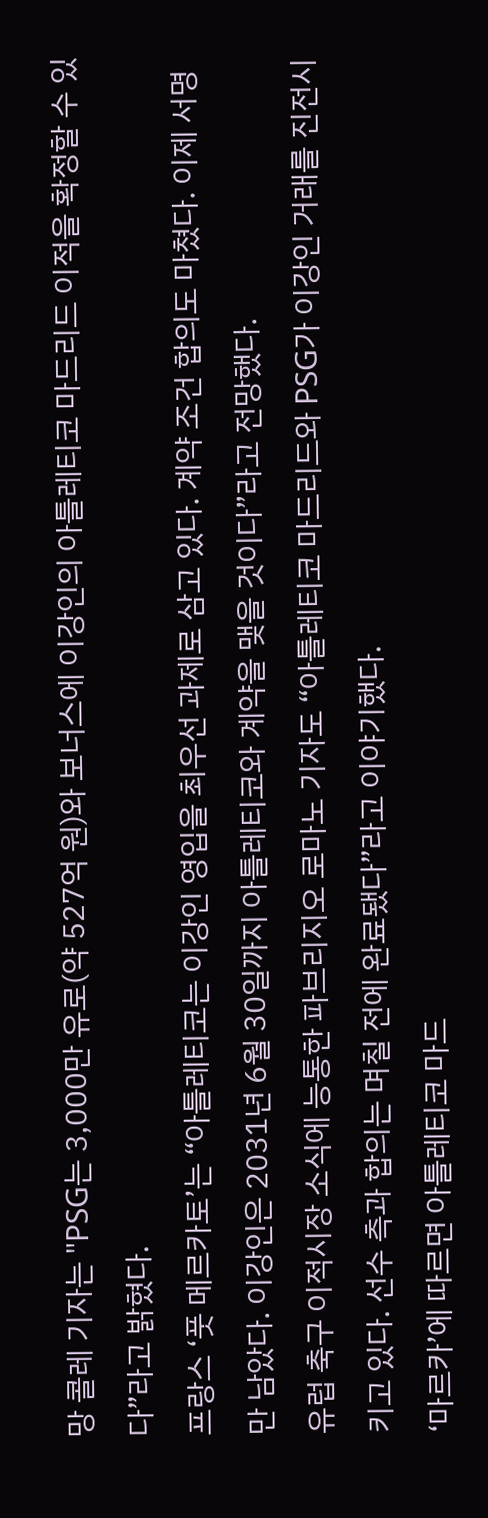망 콜레 기자는 "PSG는 3,000만 유로(약 527억 원)와 보너스에 이강인의 아틀레티코 마드리드 이적을 확정할 수 있다”라고 밝혔다.
프랑스 ‘풋 메르카토’는 “아틀레티코는 이강인 영입을 최우선 과제로 삼고 있다. 계약 조건 합의도 마쳤다. 이제 서명만 남았다. 이강인은 2031년 6월 30일까지 아틀레티코와 계약을 맺을 것이다”라고 전망했다.
유럽 축구 이적시장 소식에 능통한 파브리지오 로마노 기자도 “아틀레티코 마드리드와 PSG가 이강인 거래를 진전시키고 있다. 선수 측과 합의는 며칠 전에 완료됐다”라고 이야기했다.
‘마르카’에 따르면 아틀레티코 마드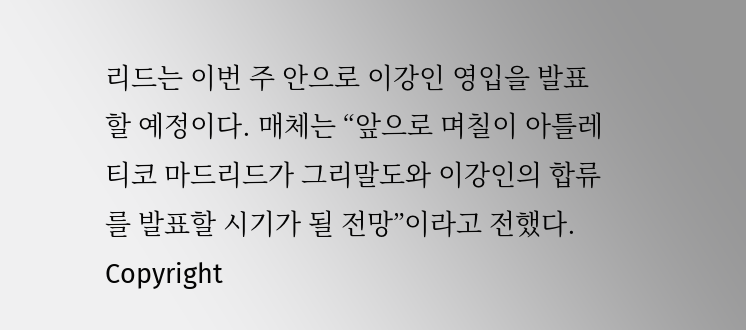리드는 이번 주 안으로 이강인 영입을 발표할 예정이다. 매체는 “앞으로 며칠이 아틀레티코 마드리드가 그리말도와 이강인의 합류를 발표할 시기가 될 전망”이라고 전했다.
Copyright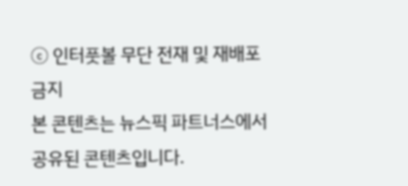ⓒ 인터풋볼 무단 전재 및 재배포 금지
본 콘텐츠는 뉴스픽 파트너스에서 공유된 콘텐츠입니다.